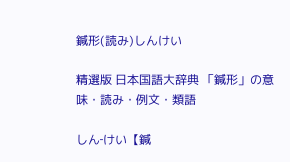鍼形(読み)しんけい

精選版 日本国語大辞典 「鍼形」の意味・読み・例文・類語

しん‐けい【鍼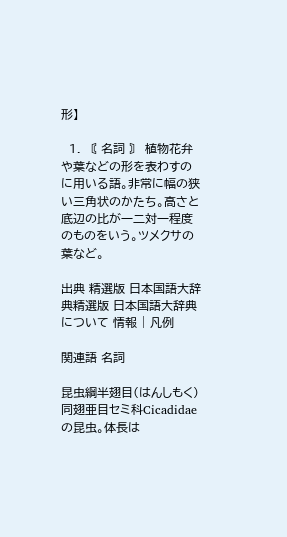形】

  1. 〘 名詞 〙 植物花弁や葉などの形を表わすのに用いる語。非常に幅の狭い三角状のかたち。高さと底辺の比が一二対一程度のものをいう。ツメクサの葉など。

出典 精選版 日本国語大辞典精選版 日本国語大辞典について 情報 | 凡例

関連語 名詞

昆虫綱半翅目(はんしもく)同翅亜目セミ科Cicadidaeの昆虫。体長は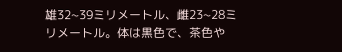雄32~39ミリメートル、雌23~28ミリメートル。体は黒色で、茶色や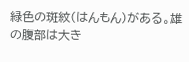緑色の斑紋(はんもん)がある。雄の腹部は大き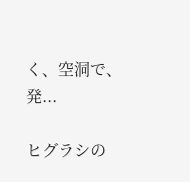く、空洞で、発...

ヒグラシの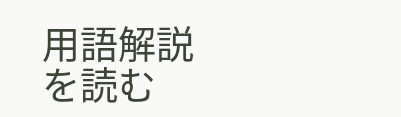用語解説を読む